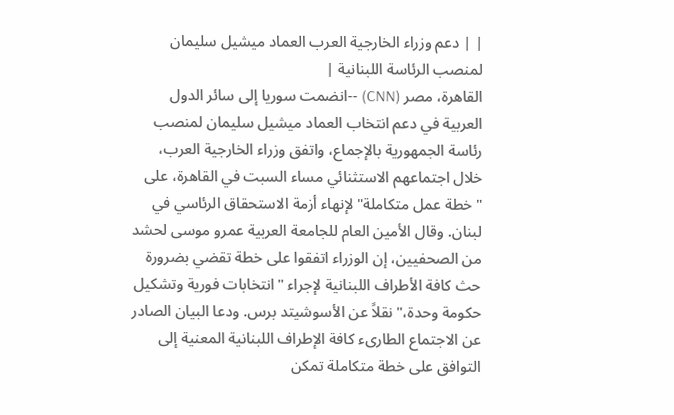| | دعم وزراء الخارجية العرب العماد ميشيل سليمان لمنصب الرئاسة اللبنانية |
القاهرة، مصر (CNN) --انضمت سوريا إلى سائر الدول العربية في دعم انتخاب العماد ميشيل سليمان لمنصب رئاسة الجمهورية بالإجماع، واتفق وزراء الخارجية العرب، خلال اجتماعهم الاستثنائي مساء السبت في القاهرة، على "خطة عمل متكاملة" لإنهاء أزمة الاستحقاق الرئاسي في لبنان. وقال الأمين العام للجامعة العربية عمرو موسى لحشد من الصحفيين، إن الوزراء اتفقوا على خطة تقضي بضرورة حث كافة الأطراف اللبنانية لإجراء "انتخابات فورية وتشكيل حكومة وحدة،" نقلاً عن الأسوشيتد برس. ودعا البيان الصادر عن الاجتماع الطارىء كافة الإطراف اللبنانية المعنية إلى التوافق على خطة متكاملة تمكن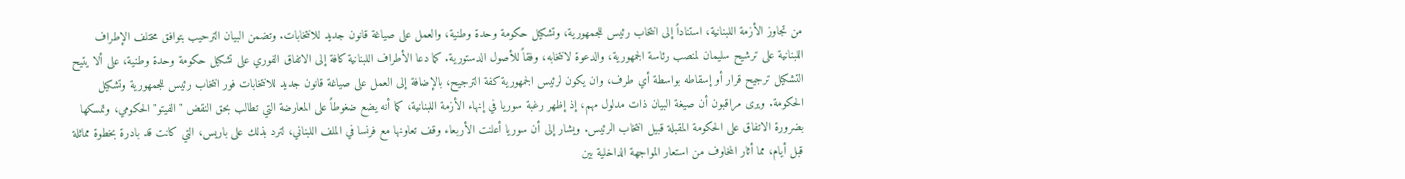من تجاوز الأزمة اللبنانية، استناداً إلى انتخاب رئيس للجمهورية، وتشكيل حكومة وحدة وطنية، والعمل على صياغة قانون جديد للانتخابات. وتضمن البيان الترحيب بتوافق مختلف الإطراف اللبنانية على ترشيح سليمان لمنصب رئاسة الجمهورية، والدعوة لانتخابه، وفقاً للأصول الدستورية. كما دعا الأطراف اللبنانية كافة إلى الاتفاق الفوري على تشكيل حكومة وحدة وطنية، على ألا يتيح التشكيل ترجيح قرار أو إسقاطه بواسطة أي طرف، وان يكون لرئيس الجمهورية كفة الترجيح، بالإضافة إلى العمل على صياغة قانون جديد للانتخابات فور انتخاب رئيس للجمهورية وتشكيل الحكومة. ويرى مراقبون أن صيغة البيان ذات مدلول مهم، إذ إظهر رغبة سوريا في إنهاء الأزمة اللبنانية، كما أنه يضع ضغوطاً على المعارضة التي تطالب بحق النقض "الفيتو" الحكومي، وتمسكها بضرورة الاتفاق على الحكومة المقبلة قبيل انتخاب الرئيس. ويشار إلى أن سوريا أعلنت الأربعاء وقف تعاونها مع فرنسا في الملف اللبناني، لترد بذلك على باريس، التي كانت قد بادرة بخطوة مماثلة قبل أيام، مما أثار المخاوف من استعار المواجهة الداخلية بين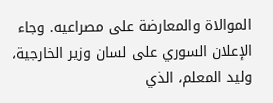الموالاة والمعارضة على مصراعيه. وجاء الإعلان السوري على لسان وزير الخارجية، وليد المعلم، الذي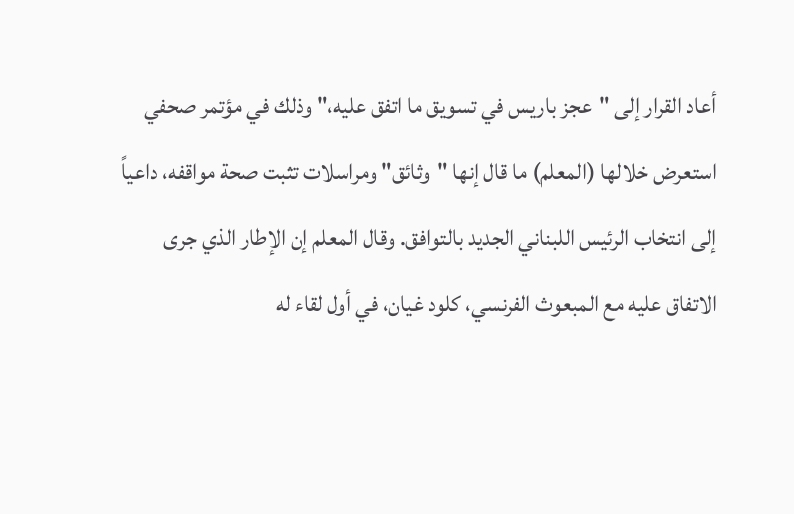أعاد القرار إلى "عجز باريس في تسويق ما اتفق عليه،" وذلك في مؤتمر صحفي استعرض خلالها (المعلم) ما قال إنها "وثائق" ومراسلات تثبت صحة مواقفه، داعياً إلى انتخاب الرئيس اللبناني الجديد بالتوافق. وقال المعلم إن الإطار الذي جرى الاتفاق عليه مع المبعوث الفرنسي، كلود غيان، في أول لقاء له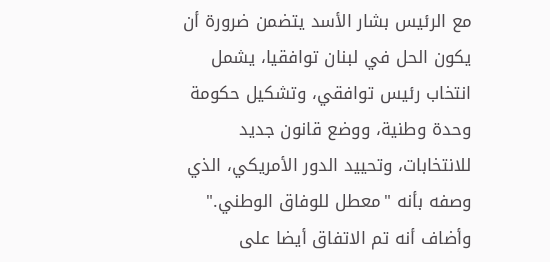مع الرئيس بشار الأسد يتضمن ضرورة أن يكون الحل في لبنان توافقيا، يشمل انتخاب رئيس توافقي، وتشكيل حكومة وحدة وطنية، ووضع قانون جديد للانتخابات، وتحييد الدور الأمريكي، الذي وصفه بأنه "معطل للوفاق الوطني." وأضاف أنه تم الاتفاق أيضا على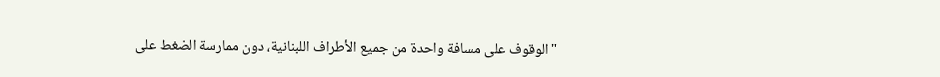"الوقوف على مسافة واحدة من جميع الأطراف اللبنانية، دون ممارسة الضغط على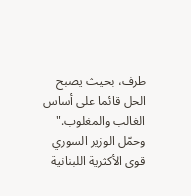طرف، بحيث يصبح الحل قائما على أساس الغالب والمغلوب." وحمّل الوزير السوري قوى الأكثرية اللبنانية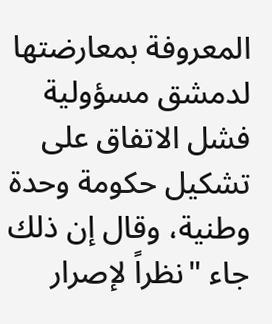المعروفة بمعارضتها لدمشق مسؤولية فشل الاتفاق على تشكيل حكومة وحدة وطنية، وقال إن ذلك جاء "نظراً لإصرار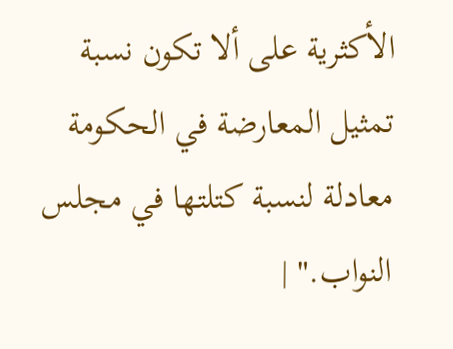الأكثرية على ألا تكون نسبة تمثيل المعارضة في الحكومة معادلة لنسبة كتلتها في مجلس النواب." |